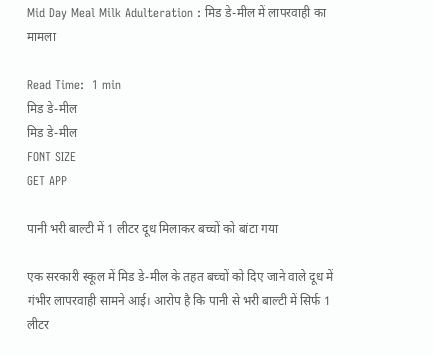Mid Day Meal Milk Adulteration : मिड डे-मील में लापरवाही का मामला

Read Time:  1 min
मिड डे-मील
मिड डे-मील
FONT SIZE
GET APP

पानी भरी बाल्टी में 1 लीटर दूध मिलाकर बच्चों को बांटा गया

एक सरकारी स्कूल में मिड डे-मील के तहत बच्चों को दिए जाने वाले दूध में गंभीर लापरवाही सामने आई। आरोप है कि पानी से भरी बाल्टी में सिर्फ 1 लीटर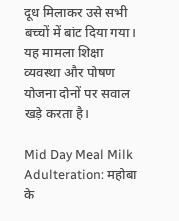दूध मिलाकर उसे सभी बच्चों में बांट दिया गया। यह मामला शिक्षा व्यवस्था और पोषण योजना दोनों पर सवाल खड़े करता है।

Mid Day Meal Milk Adulteration: महोबा के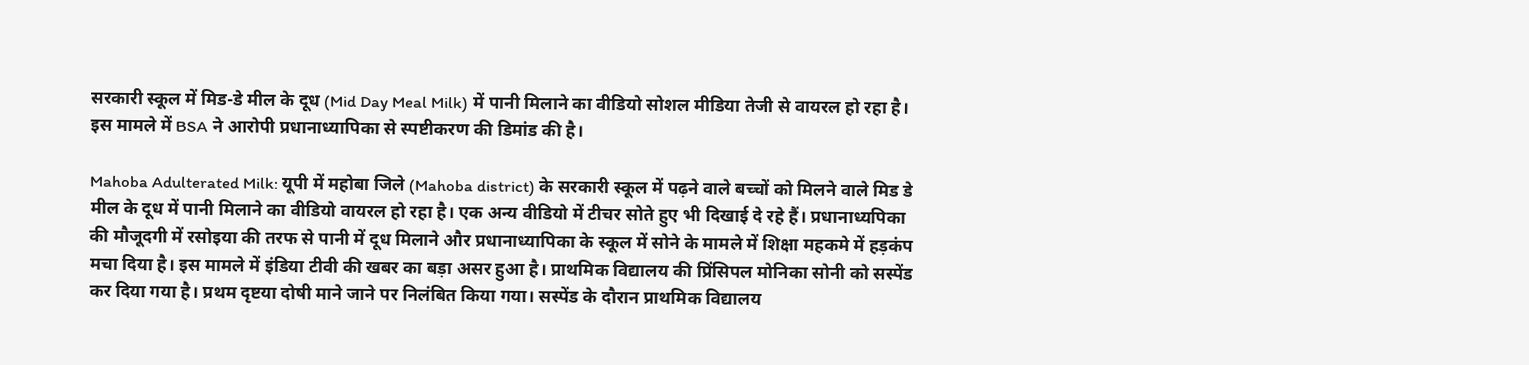सरकारी स्कूल में मिड-डे मील के दूध (Mid Day Meal Milk) में पानी मिलाने का वीडियो सोशल मीडिया तेजी से वायरल हो रहा है। इस मामले में BSA ने आरोपी प्रधानाध्यापिका से स्पष्टीकरण की डिमांड की है।

Mahoba Adulterated Milk: यूपी में महोबा जिले (Mahoba district) के सरकारी स्कूल में पढ़ने वाले बच्चों को मिलने वाले मिड डे मील के दूध में पानी मिलाने का वीडियो वायरल हो रहा है। एक अन्य वीडियो में टीचर सोते हुए भी दिखाई दे रहे हैं। प्रधानाध्यपिका की मौजूदगी में रसोइया की तरफ से पानी में दूध मिलाने और प्रधानाध्यापिका के स्कूल में सोने के मामले में शिक्षा महकमे में हड़कंप मचा दिया है। इस मामले में इंडिया टीवी की खबर का बड़ा असर हुआ है। प्राथमिक विद्यालय की प्रिंसिपल मोनिका सोनी को सस्पेंड कर दिया गया है। प्रथम दृष्टया दोषी माने जाने पर निलंबित किया गया। सस्पेंड के दौरान प्राथमिक विद्यालय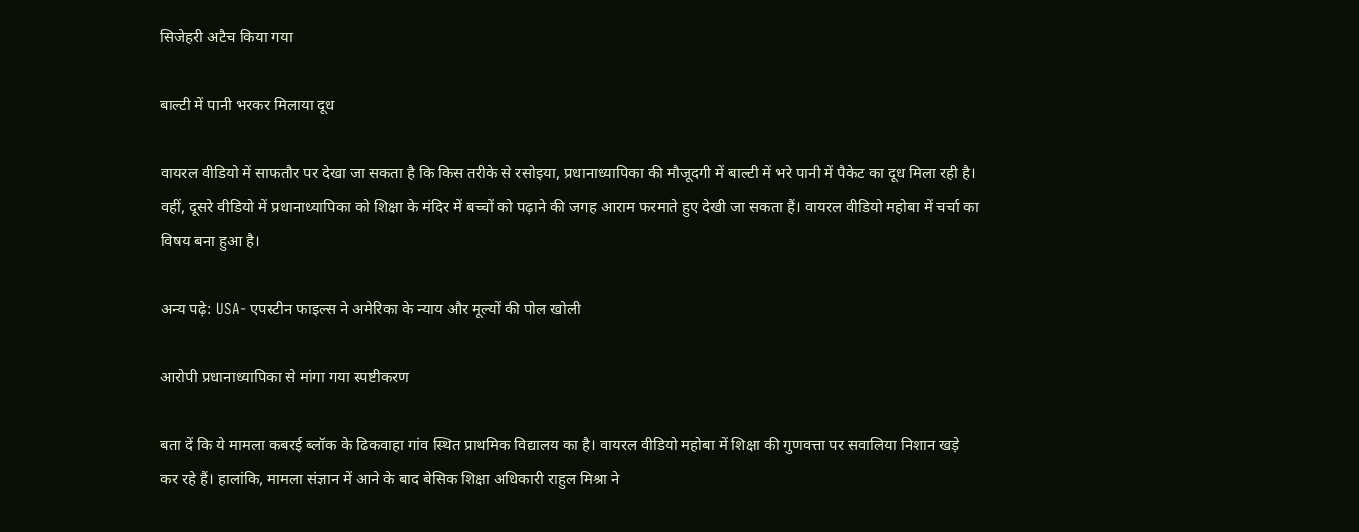सिजेहरी अटैच किया गया

बाल्टी में पानी भरकर मिलाया दूध

वायरल वीडियो में साफतौर पर देखा जा सकता है कि किस तरीके से रसोइया, प्रधानाध्यापिका की मौजूदगी में बाल्टी में भरे पानी में पैकेट का दूध मिला रही है। वहीं, दूसरे वीडियो में प्रधानाध्यापिका को शिक्षा के मंदिर में बच्चों को पढ़ाने की जगह आराम फरमाते हुए देखी जा सकता हैं। वायरल वीडियो महोबा में चर्चा का विषय बना हुआ है।

अन्य पढ़े: USA- एपस्टीन फाइल्स ने अमेरिका के न्याय और मूल्यों की पोल खोली

आरोपी प्रधानाध्यापिका से मांगा गया स्पष्टीकरण

बता दें कि ये मामला कबरई ब्लॉक के ढिकवाहा गांव स्थित प्राथमिक विद्यालय का है। वायरल वीडियो महोबा में शिक्षा की गुणवत्ता पर सवालिया निशान खड़े कर रहे हैं। हालांकि, मामला संज्ञान में आने के बाद बेसिक शिक्षा अधिकारी राहुल मिश्रा ने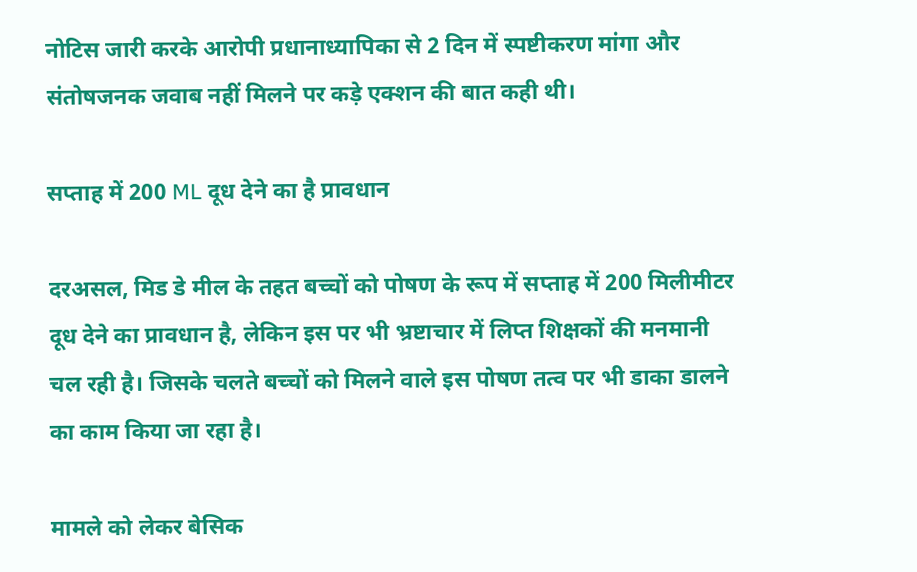नोटिस जारी करके आरोपी प्रधानाध्यापिका से 2 दिन में स्पष्टीकरण मांगा और संतोषजनक जवाब नहीं मिलने पर कड़े एक्शन की बात कही थी।

सप्ताह में 200 ML दूध देने का है प्रावधान

दरअसल, मिड डे मील के तहत बच्चों को पोषण के रूप में सप्ताह में 200 मिलीमीटर दूध देने का प्रावधान है, लेकिन इस पर भी भ्रष्टाचार में लिप्त शिक्षकों की मनमानी चल रही है। जिसके चलते बच्चों को मिलने वाले इस पोषण तत्व पर भी डाका डालने का काम किया जा रहा है।

मामले को लेकर बेसिक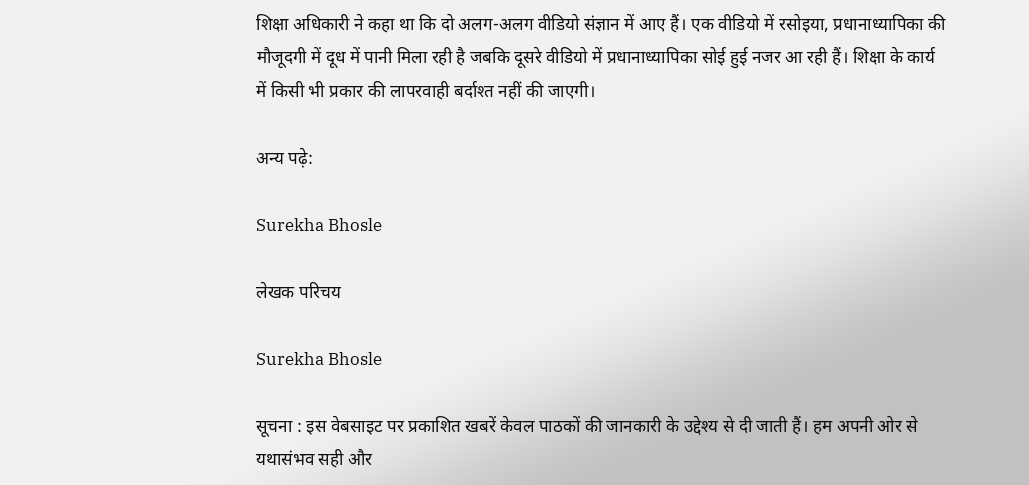शिक्षा अधिकारी ने कहा था कि दो अलग-अलग वीडियो संज्ञान में आए हैं। एक वीडियो में रसोइया, प्रधानाध्यापिका की मौजूदगी में दूध में पानी मिला रही है जबकि दूसरे वीडियो में प्रधानाध्यापिका सोई हुई नजर आ रही हैं। शिक्षा के कार्य में किसी भी प्रकार की लापरवाही बर्दाश्त नहीं की जाएगी।

अन्य पढ़े:

Surekha Bhosle

लेखक परिचय

Surekha Bhosle

सूचना : इस वेबसाइट पर प्रकाशित खबरें केवल पाठकों की जानकारी के उद्देश्य से दी जाती हैं। हम अपनी ओर से यथासंभव सही और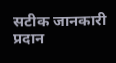सटीक जानकारी प्रदान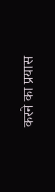करने का प्रयास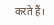करते हैं।